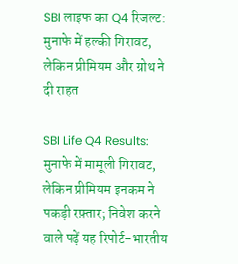SBI लाइफ का Q4 रिजल्ट: मुनाफे में हल्की गिरावट, लेकिन प्रीमियम और ग्रोथ ने दी राहत

SBI Life Q4 Results: मुनाफे में मामूली गिरावट, लेकिन प्रीमियम इनकम ने पकड़ी रफ़्तार; निवेश करने वाले पढ़ें यह रिपोर्ट-भारतीय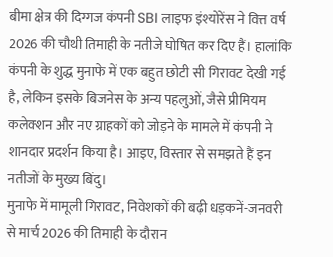बीमा क्षेत्र की दिग्गज कंपनी SBI लाइफ इंश्योरेंस ने वित्त वर्ष 2026 की चौथी तिमाही के नतीजे घोषित कर दिए हैं। हालांकि कंपनी के शुद्ध मुनाफे में एक बहुत छोटी सी गिरावट देखी गई है, लेकिन इसके बिजनेस के अन्य पहलुओं, जैसे प्रीमियम कलेक्शन और नए ग्राहकों को जोड़ने के मामले में कंपनी ने शानदार प्रदर्शन किया है। आइए, विस्तार से समझते हैं इन नतीजों के मुख्य बिंदु।
मुनाफे में मामूली गिरावट, निवेशकों की बढ़ी धड़कनें-जनवरी से मार्च 2026 की तिमाही के दौरान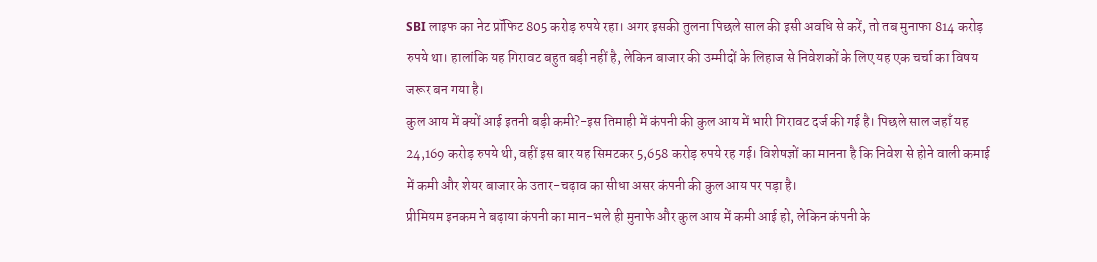SBI लाइफ का नेट प्रॉफिट 805 करोड़ रुपये रहा। अगर इसकी तुलना पिछले साल की इसी अवधि से करें, तो तब मुनाफा 814 करोड़ रुपये था। हालांकि यह गिरावट बहुत बड़ी नहीं है, लेकिन बाजार की उम्मीदों के लिहाज से निवेशकों के लिए यह एक चर्चा का विषय जरूर बन गया है।
कुल आय में क्यों आई इतनी बड़ी कमी?-इस तिमाही में कंपनी की कुल आय में भारी गिरावट दर्ज की गई है। पिछले साल जहाँ यह 24,169 करोड़ रुपये थी, वहीं इस बार यह सिमटकर 5,658 करोड़ रुपये रह गई। विशेषज्ञों का मानना है कि निवेश से होने वाली कमाई में कमी और शेयर बाजार के उतार-चढ़ाव का सीधा असर कंपनी की कुल आय पर पड़ा है।
प्रीमियम इनकम ने बढ़ाया कंपनी का मान-भले ही मुनाफे और कुल आय में कमी आई हो, लेकिन कंपनी के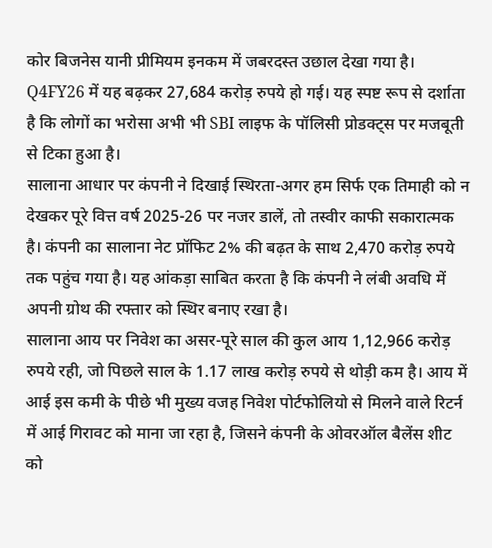कोर बिजनेस यानी प्रीमियम इनकम में जबरदस्त उछाल देखा गया है। Q4FY26 में यह बढ़कर 27,684 करोड़ रुपये हो गई। यह स्पष्ट रूप से दर्शाता है कि लोगों का भरोसा अभी भी SBI लाइफ के पॉलिसी प्रोडक्ट्स पर मजबूती से टिका हुआ है।
सालाना आधार पर कंपनी ने दिखाई स्थिरता-अगर हम सिर्फ एक तिमाही को न देखकर पूरे वित्त वर्ष 2025-26 पर नजर डालें, तो तस्वीर काफी सकारात्मक है। कंपनी का सालाना नेट प्रॉफिट 2% की बढ़त के साथ 2,470 करोड़ रुपये तक पहुंच गया है। यह आंकड़ा साबित करता है कि कंपनी ने लंबी अवधि में अपनी ग्रोथ की रफ्तार को स्थिर बनाए रखा है।
सालाना आय पर निवेश का असर-पूरे साल की कुल आय 1,12,966 करोड़ रुपये रही, जो पिछले साल के 1.17 लाख करोड़ रुपये से थोड़ी कम है। आय में आई इस कमी के पीछे भी मुख्य वजह निवेश पोर्टफोलियो से मिलने वाले रिटर्न में आई गिरावट को माना जा रहा है, जिसने कंपनी के ओवरऑल बैलेंस शीट को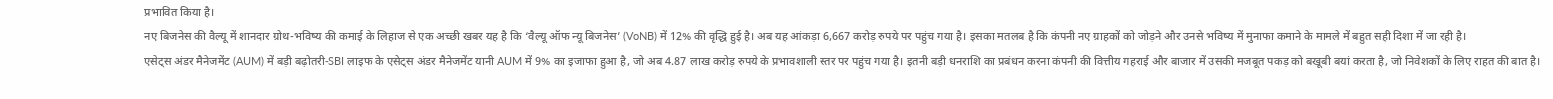प्रभावित किया है।
नए बिजनेस की वैल्यू में शानदार ग्रोथ-भविष्य की कमाई के लिहाज से एक अच्छी खबर यह है कि ‘वैल्यू ऑफ न्यू बिजनेस’ (VoNB) में 12% की वृद्धि हुई है। अब यह आंकड़ा 6,667 करोड़ रुपये पर पहुंच गया है। इसका मतलब है कि कंपनी नए ग्राहकों को जोड़ने और उनसे भविष्य में मुनाफा कमाने के मामले में बहुत सही दिशा में जा रही है।
एसेट्स अंडर मैनेजमेंट (AUM) में बड़ी बढ़ोतरी-SBI लाइफ के एसेट्स अंडर मैनेजमेंट यानी AUM में 9% का इजाफा हुआ है, जो अब 4.87 लाख करोड़ रुपये के प्रभावशाली स्तर पर पहुंच गया है। इतनी बड़ी धनराशि का प्रबंधन करना कंपनी की वित्तीय गहराई और बाजार में उसकी मजबूत पकड़ को बखूबी बयां करता है, जो निवेशकों के लिए राहत की बात है।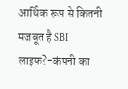आर्थिक रूप से कितनी मजबूत है SBI लाइफ?-कंपनी का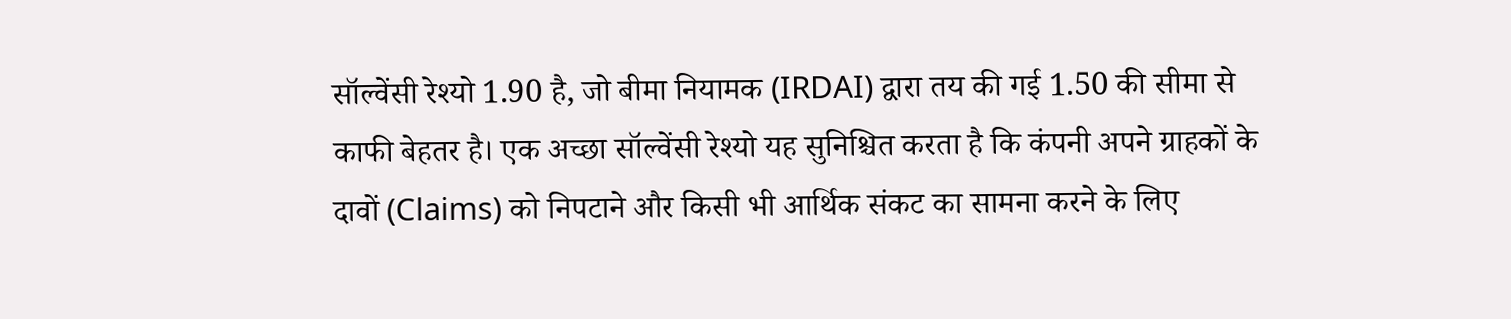सॉल्वेंसी रेश्यो 1.90 है, जो बीमा नियामक (IRDAI) द्वारा तय की गई 1.50 की सीमा से काफी बेहतर है। एक अच्छा सॉल्वेंसी रेश्यो यह सुनिश्चित करता है कि कंपनी अपने ग्राहकों के दावों (Claims) को निपटाने और किसी भी आर्थिक संकट का सामना करने के लिए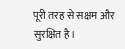पूरी तरह से सक्षम और सुरक्षित है।